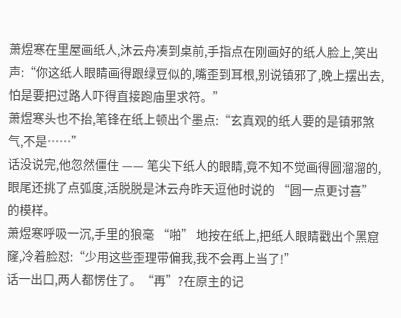萧煜寒在里屋画纸人,沐云舟凑到桌前,手指点在刚画好的纸人脸上,笑出声:“你这纸人眼睛画得跟绿豆似的,嘴歪到耳根,别说镇邪了,晚上摆出去,怕是要把过路人吓得直接跑庙里求符。”
萧煜寒头也不抬,笔锋在纸上顿出个墨点:“玄真观的纸人要的是镇邪煞气,不是……”
话没说完,他忽然僵住 —— 笔尖下纸人的眼睛,竟不知不觉画得圆溜溜的,眼尾还挑了点弧度,活脱脱是沐云舟昨天逗他时说的 “圆一点更讨喜” 的模样。
萧煜寒呼吸一沉,手里的狼毫 “啪” 地按在纸上,把纸人眼睛戳出个黑窟窿,冷着脸怼:“少用这些歪理带偏我,我不会再上当了!”
话一出口,两人都愣住了。“再”?在原主的记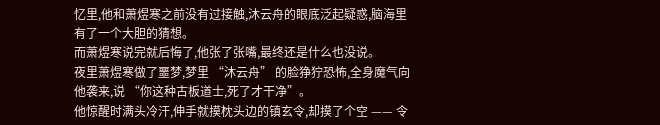忆里,他和萧煜寒之前没有过接触,沐云舟的眼底泛起疑惑,脑海里有了一个大胆的猜想。
而萧煜寒说完就后悔了,他张了张嘴,最终还是什么也没说。
夜里萧煜寒做了噩梦,梦里 “沐云舟” 的脸狰狞恐怖,全身魔气向他袭来,说 “你这种古板道士,死了才干净”。
他惊醒时满头冷汗,伸手就摸枕头边的镇玄令,却摸了个空 —— 令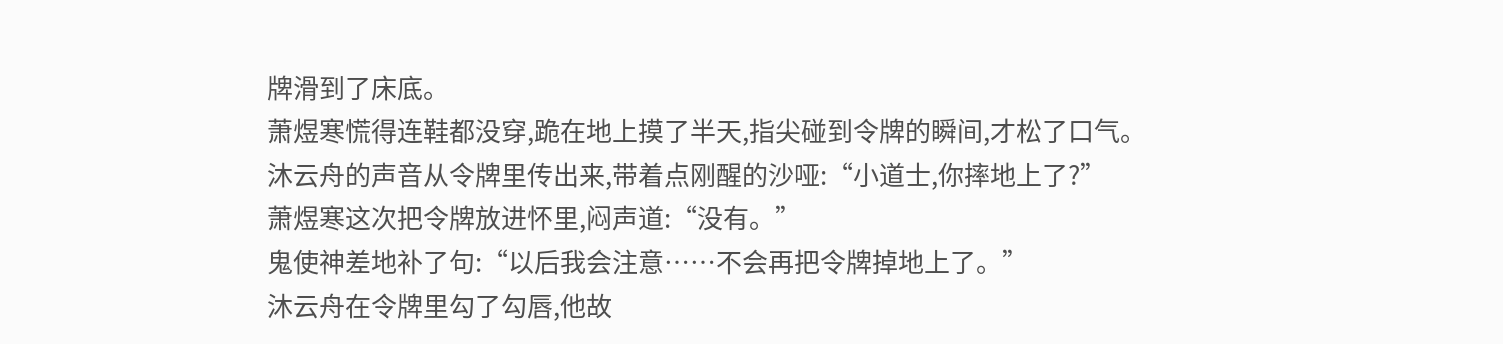牌滑到了床底。
萧煜寒慌得连鞋都没穿,跪在地上摸了半天,指尖碰到令牌的瞬间,才松了口气。
沐云舟的声音从令牌里传出来,带着点刚醒的沙哑:“小道士,你摔地上了?”
萧煜寒这次把令牌放进怀里,闷声道:“没有。”
鬼使神差地补了句:“以后我会注意……不会再把令牌掉地上了。”
沐云舟在令牌里勾了勾唇,他故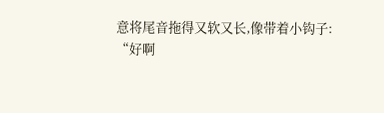意将尾音拖得又软又长,像带着小钩子:
“好啊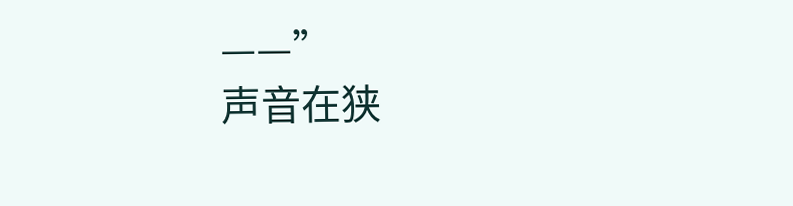——”
声音在狭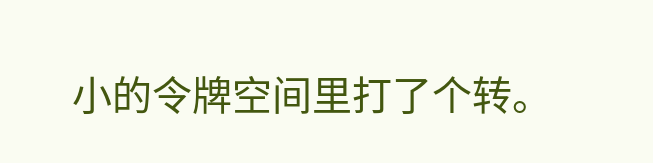小的令牌空间里打了个转。